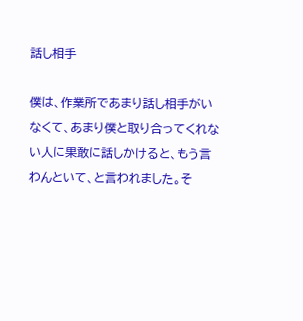話し相手

僕は、作業所であまり話し相手がいなくて、あまり僕と取り合ってくれない人に果敢に話しかけると、もう言わんといて、と言われました。そ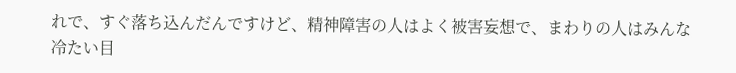れで、すぐ落ち込んだんですけど、精神障害の人はよく被害妄想で、まわりの人はみんな冷たい目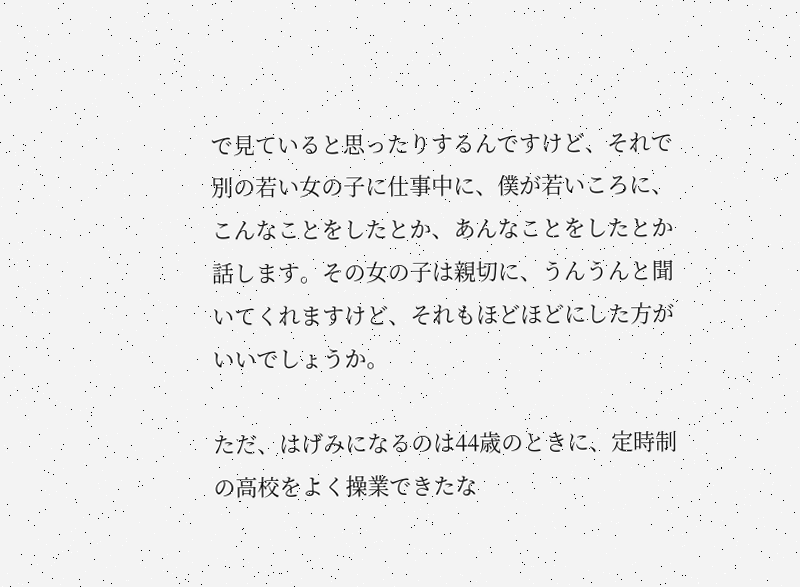で見ていると思ったりするんですけど、それで別の若い女の子に仕事中に、僕が若いころに、こんなことをしたとか、あんなことをしたとか話します。その女の子は親切に、うんうんと聞いてくれますけど、それもほどほどにした方がいいでしょうか。

ただ、はげみになるのは44歳のときに、定時制の高校をよく操業できたな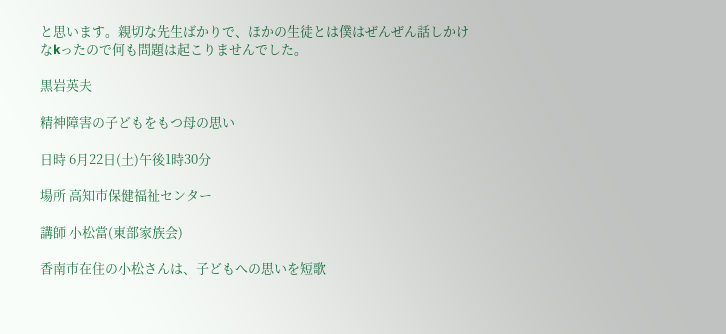と思います。親切な先生ばかりで、ほかの生徒とは僕はぜんぜん話しかけなkったので何も問題は起こりませんでした。

黒岩英夫

精神障害の子どもをもつ母の思い

日時 6月22日(土)午後1時30分

場所 高知市保健福祉センター

講師 小松當(東部家族会)

香南市在住の小松さんは、子どもへの思いを短歌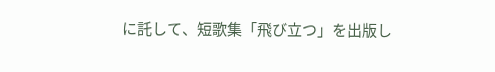に託して、短歌集「飛び立つ」を出版し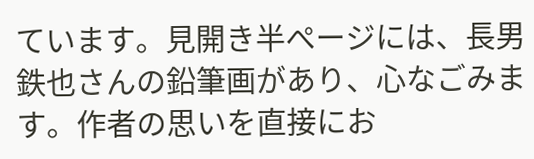ています。見開き半ぺージには、長男鉄也さんの鉛筆画があり、心なごみます。作者の思いを直接にお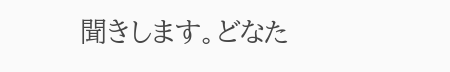聞きします。どなた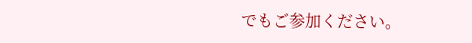でもご参加ください。